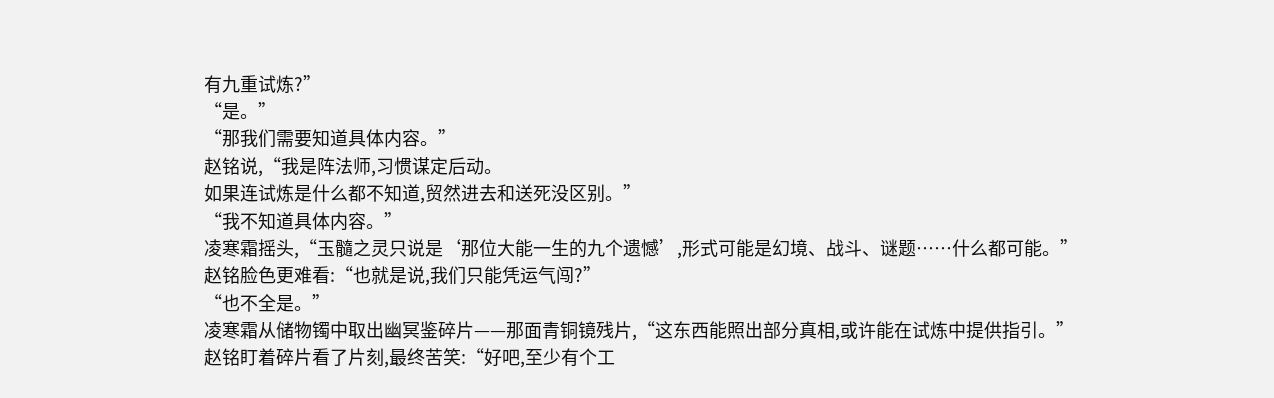有九重试炼?”
“是。”
“那我们需要知道具体内容。”
赵铭说,“我是阵法师,习惯谋定后动。
如果连试炼是什么都不知道,贸然进去和送死没区别。”
“我不知道具体内容。”
凌寒霜摇头,“玉髓之灵只说是‘那位大能一生的九个遗憾’,形式可能是幻境、战斗、谜题……什么都可能。”
赵铭脸色更难看:“也就是说,我们只能凭运气闯?”
“也不全是。”
凌寒霜从储物镯中取出幽冥鉴碎片——那面青铜镜残片,“这东西能照出部分真相,或许能在试炼中提供指引。”
赵铭盯着碎片看了片刻,最终苦笑:“好吧,至少有个工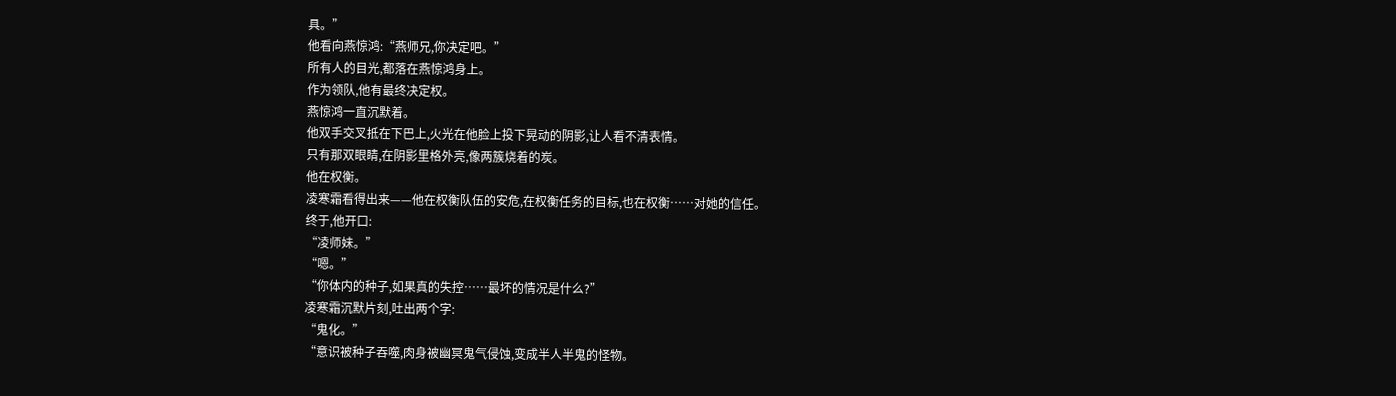具。”
他看向燕惊鸿:“燕师兄,你决定吧。”
所有人的目光,都落在燕惊鸿身上。
作为领队,他有最终决定权。
燕惊鸿一直沉默着。
他双手交叉抵在下巴上,火光在他脸上投下晃动的阴影,让人看不清表情。
只有那双眼睛,在阴影里格外亮,像两簇烧着的炭。
他在权衡。
凌寒霜看得出来——他在权衡队伍的安危,在权衡任务的目标,也在权衡……对她的信任。
终于,他开口:
“凌师妹。”
“嗯。”
“你体内的种子,如果真的失控……最坏的情况是什么?”
凌寒霜沉默片刻,吐出两个字:
“鬼化。”
“意识被种子吞噬,肉身被幽冥鬼气侵蚀,变成半人半鬼的怪物。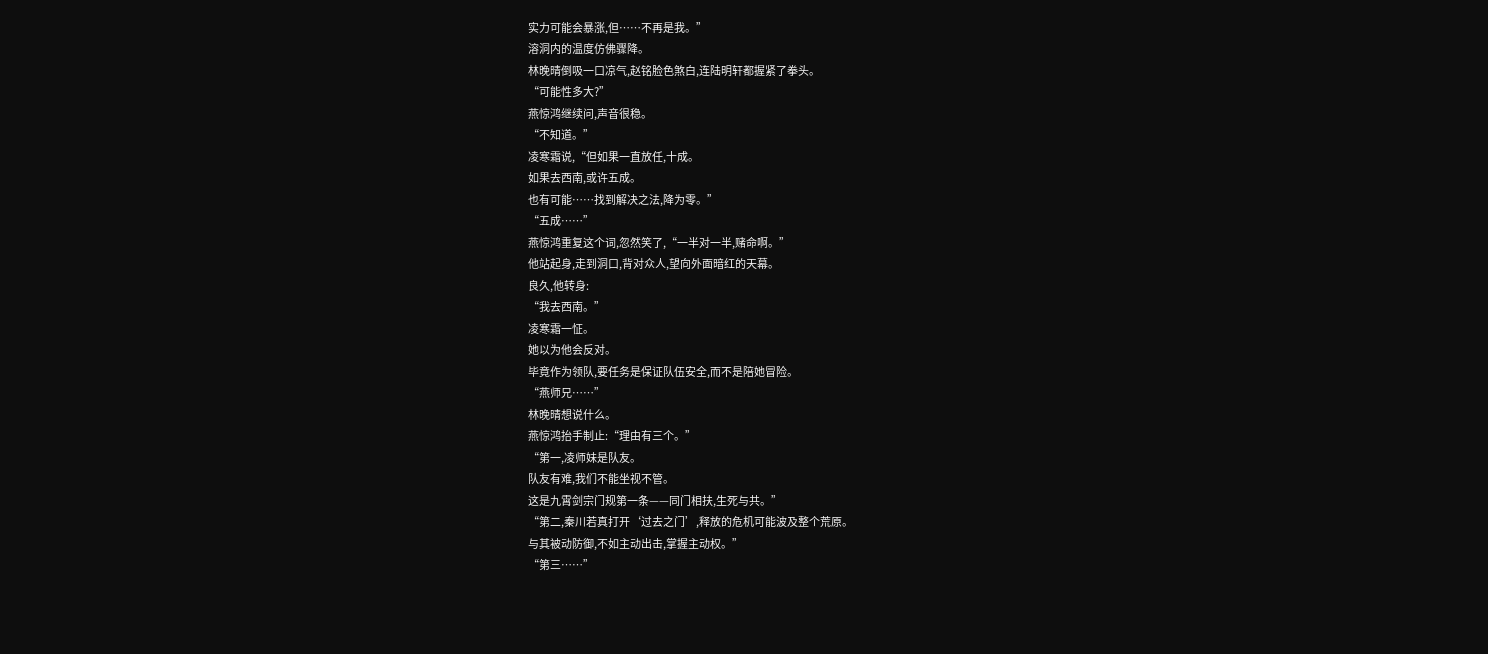实力可能会暴涨,但……不再是我。”
溶洞内的温度仿佛骤降。
林晚晴倒吸一口凉气,赵铭脸色煞白,连陆明轩都握紧了拳头。
“可能性多大?”
燕惊鸿继续问,声音很稳。
“不知道。”
凌寒霜说,“但如果一直放任,十成。
如果去西南,或许五成。
也有可能……找到解决之法,降为零。”
“五成……”
燕惊鸿重复这个词,忽然笑了,“一半对一半,赌命啊。”
他站起身,走到洞口,背对众人,望向外面暗红的天幕。
良久,他转身:
“我去西南。”
凌寒霜一怔。
她以为他会反对。
毕竟作为领队,要任务是保证队伍安全,而不是陪她冒险。
“燕师兄……”
林晚晴想说什么。
燕惊鸿抬手制止:“理由有三个。”
“第一,凌师妹是队友。
队友有难,我们不能坐视不管。
这是九霄剑宗门规第一条——同门相扶,生死与共。”
“第二,秦川若真打开‘过去之门’,释放的危机可能波及整个荒原。
与其被动防御,不如主动出击,掌握主动权。”
“第三……”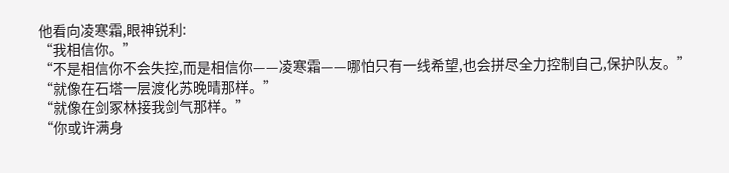他看向凌寒霜,眼神锐利:
“我相信你。”
“不是相信你不会失控,而是相信你——凌寒霜——哪怕只有一线希望,也会拼尽全力控制自己,保护队友。”
“就像在石塔一层渡化苏晚晴那样。”
“就像在剑冢林接我剑气那样。”
“你或许满身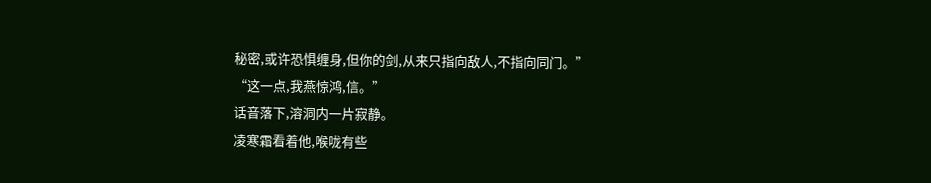秘密,或许恐惧缠身,但你的剑,从来只指向敌人,不指向同门。”
“这一点,我燕惊鸿,信。”
话音落下,溶洞内一片寂静。
凌寒霜看着他,喉咙有些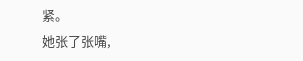紧。
她张了张嘴,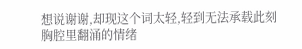想说谢谢,却现这个词太轻,轻到无法承载此刻胸腔里翻涌的情绪